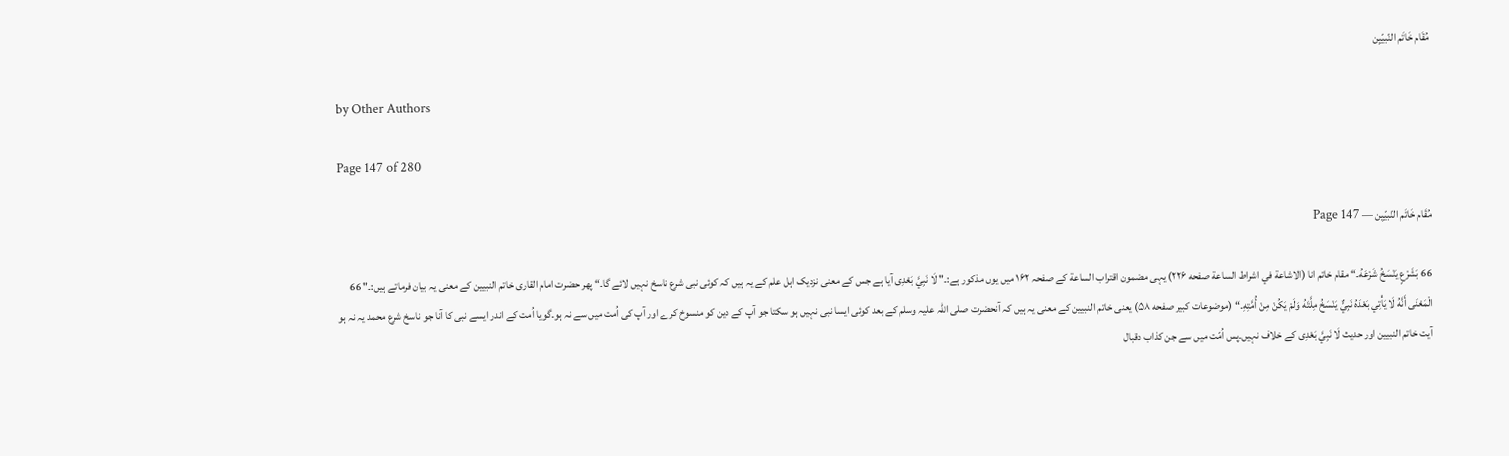مُقَام خَاتَم النّبیّیِن

by Other Authors

Page 147 of 280

مُقَام خَاتَم النّبیّیِن — Page 147

66 بَشَرْعٍ يَنْسَخُ شَرْعَهُ۔“ مقام خاتم انا (الاشاعة في اشراط الساعة صفحه ۲۲۶) یہی مضمون اقتراب الساعة کے صفحہ ۱۶۲ میں یوں مذکور ہے:۔" لَا نَبِيَّ بَعْدِی آیا ہے جس کے معنی نزدیک اہل علم کے یہ ہیں کہ کوئی نبی شرع ناسخ نہیں لائے گا۔“ پھر حضرت امام القاری خاتم النبیین کے معنی یہ بیان فرماتے ہیں:۔" 66 الْمَعْنَى أَنَّهُ لَا يَأْتِي بَعْدَهُ نَبِيٌّ يَنْسَخُ مِلَّتَهُ وَلَمْ يَكُنْ مِنْ أُمَّتِهِ۔“ (موضوعات کبیر صفحه ۵۸) یعنی خاتم النبیین کے معنی یہ ہیں کہ آنحضرت صلی اللہ علیہ وسلم کے بعد کوئی ایسا نبی نہیں ہو سکتا جو آپ کے دین کو منسوخ کرے اور آپ کی اُمت میں سے نہ ہو۔گویا اُمت کے اندر ایسے نبی کا آنا جو ناسخ شرع محمد یہ نہ ہو آیت خاتم النبیین اور حديث لَا نَبِيَّ بَعْدِی کے خلاف نہیں۔پس اُمّت میں سے جن کذاب دقبال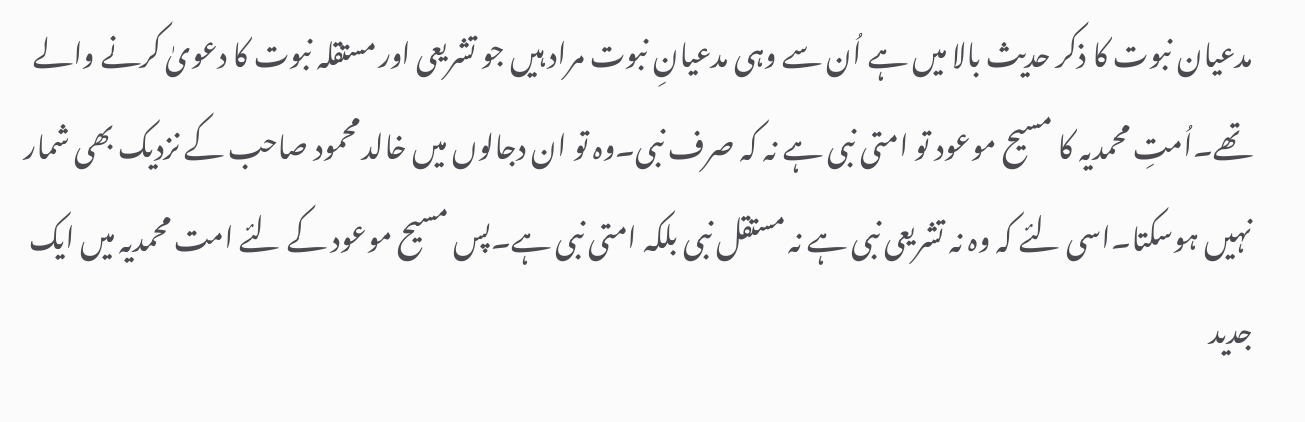مدعیان نبوت کا ذکر حدیث بالا میں ہے اُن سے وہی مدعیانِ نبوت مراد ہیں جو تشریعی اور مستقلہ نبوت کا دعویٰ کرنے والے تھے۔اُمتِ محمدیہ کا مسیح موعود تو امتی نبی ہے نہ کہ صرف نبی۔وہ تو ان دجالوں میں خالد محمود صاحب کے نزدیک بھی شمار نہیں ہوسکتا۔اسی لئے کہ وہ نہ تشریعی نبی ہے نہ مستقل نبی بلکہ امتی نبی ہے۔پس مسیح موعود کے لئے امت محمدیہ میں ایک جدید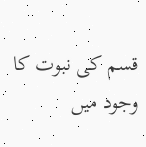قسم کی نبوت کا وجود میں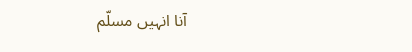آنا انہیں مسلّم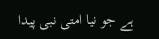ہے جو نیا امتی نبی پیدا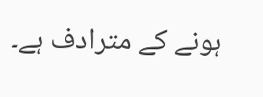ہونے کے مترادف ہے۔